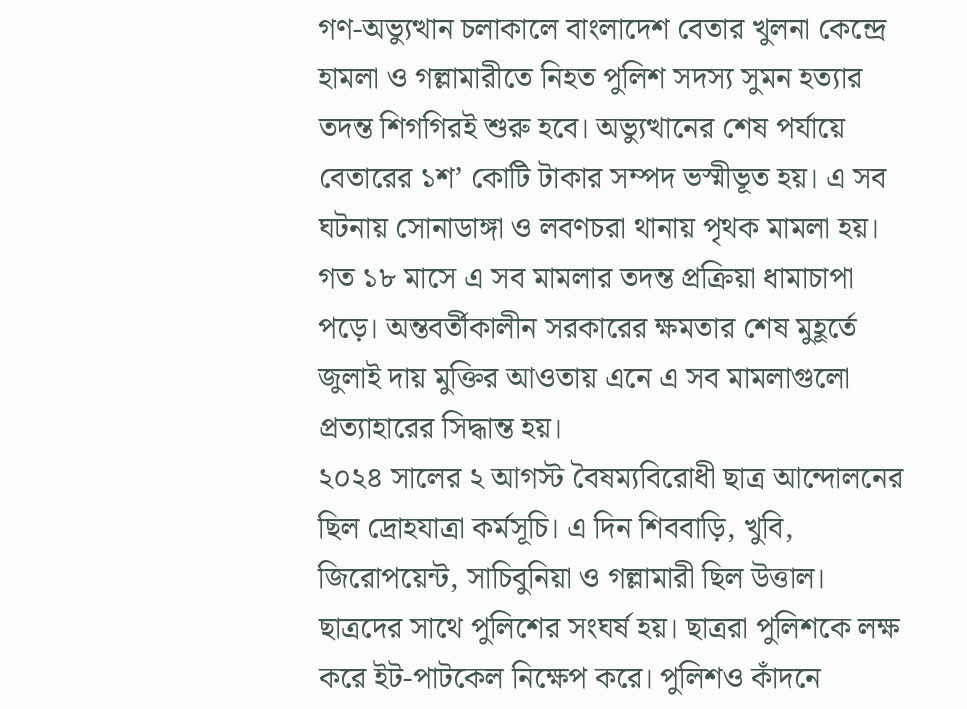গণ-অভ্যুত্থান চলাকালে বাংলাদেশ বেতার খুলনা কেন্দ্রে হামলা ও গল্লামারীতে নিহত পুলিশ সদস্য সুমন হত্যার তদন্ত শিগগিরই শুরু হবে। অভ্যুত্থানের শেষ পর্যায়ে বেতারের ১শ’ কোটি টাকার সম্পদ ভস্মীভূত হয়। এ সব ঘটনায় সোনাডাঙ্গা ও লবণচরা থানায় পৃথক মামলা হয়। গত ১৮ মাসে এ সব মামলার তদন্ত প্রক্রিয়া ধামাচাপা পড়ে। অন্তবর্তীকালীন সরকারের ক্ষমতার শেষ মুহূর্তে জুলাই দায় মুক্তির আওতায় এনে এ সব মামলাগুলো প্রত্যাহারের সিদ্ধান্ত হয়।
২০২৪ সালের ২ আগস্ট বৈষম্যবিরোধী ছাত্র আন্দোলনের ছিল দ্রোহযাত্রা কর্মসূচি। এ দিন শিববাড়ি, খুবি, জিরোপয়েন্ট, সাচিবুনিয়া ও গল্লামারী ছিল উত্তাল। ছাত্রদের সাথে পুলিশের সংঘর্ষ হয়। ছাত্ররা পুলিশকে লক্ষ করে ইট-পাটকেল নিক্ষেপ করে। পুলিশও কাঁদনে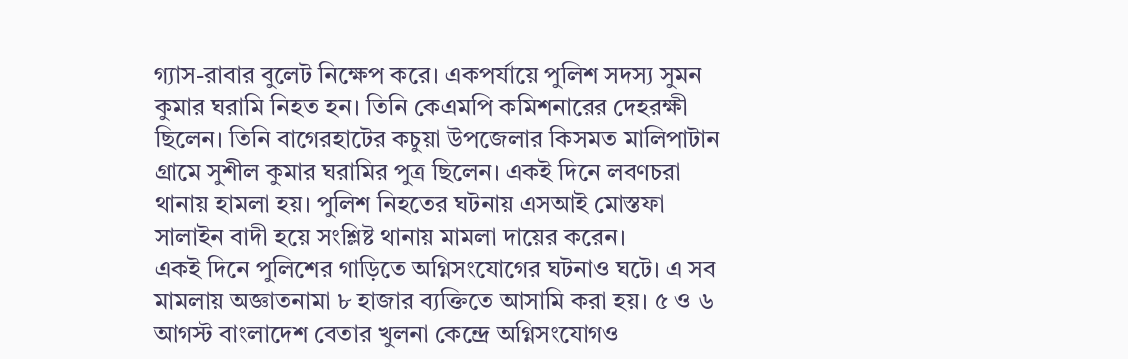গ্যাস-রাবার বুলেট নিক্ষেপ করে। একপর্যায়ে পুলিশ সদস্য সুমন কুমার ঘরামি নিহত হন। তিনি কেএমপি কমিশনারের দেহরক্ষী ছিলেন। তিনি বাগেরহাটের কচুয়া উপজেলার কিসমত মালিপাটান গ্রামে সুশীল কুমার ঘরামির পুত্র ছিলেন। একই দিনে লবণচরা থানায় হামলা হয়। পুলিশ নিহতের ঘটনায় এসআই মোস্তফা সালাইন বাদী হয়ে সংশ্লিষ্ট থানায় মামলা দায়ের করেন।
একই দিনে পুলিশের গাড়িতে অগ্নিসংযোগের ঘটনাও ঘটে। এ সব মামলায় অজ্ঞাতনামা ৮ হাজার ব্যক্তিতে আসামি করা হয়। ৫ ও ৬ আগস্ট বাংলাদেশ বেতার খুলনা কেন্দ্রে অগ্নিসংযোগও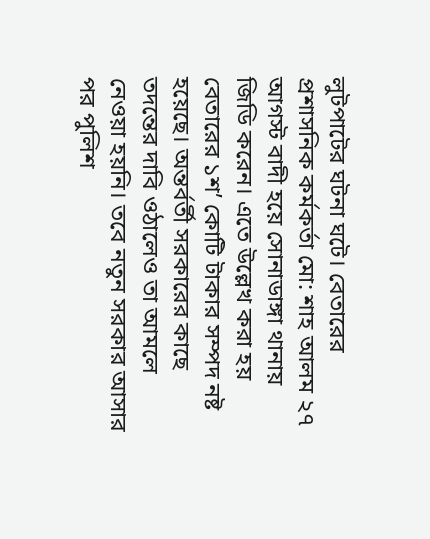লুটপাটের ঘটনা ঘটে। বেতারের প্রশাসনিক কর্মকর্তা মো: শাহ আলম ২৭ আগস্ট বাদী হয়ে সোনাডাঙ্গা থানায় জিডি করেন। এতে উল্লেখ করা হয় বেতারের ১শ’ কোটি টাকার সম্পদ নষ্ট হয়েছে। অন্তর্বর্তী সরকারের কাছে তদন্তের দাবি ওঠালেও তা আমলে নেওয়া হয়নি। তবে নতুন সরকার আসার পর পুলিশ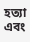হত্যা এবং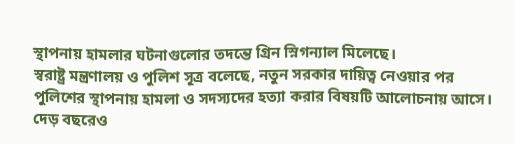স্থাপনায় হামলার ঘটনাগুলোর তদন্তে গ্রিন স্নিগন্যাল মিলেছে।
স্বরাষ্ট্র মন্ত্রণালয় ও পুলিশ সূত্র বলেছে, নতুন সরকার দায়িত্ব নেওয়ার পর পুলিশের স্থাপনায় হামলা ও সদস্যদের হত্যা করার বিষয়টি আলোচনায় আসে। দেড় বছরেও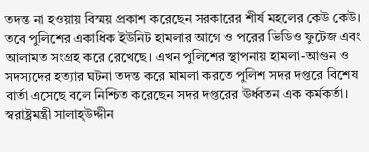তদন্ত না হওয়ায় বিস্ময় প্রকাশ করেছেন সরকারের শীর্ষ মহলের কেউ কেউ। তবে পুলিশের একাধিক ইউনিট হামলার আগে ও পরের ভিডিও ফুটেজ এবং আলামত সংগ্রহ করে রেখেছে। এখন পুলিশের স্থাপনায় হামলা-আগুন ও সদস্যদের হত্যার ঘটনা তদন্ত করে মামলা করতে পুলিশ সদর দপ্তরে বিশেষ বার্তা এসেছে বলে নিশ্চিত করেছেন সদর দপ্তরের ঊর্ধ্বতন এক কর্মকর্তা।
স্বরাষ্ট্রমন্ত্রী সালাহ্উদ্দীন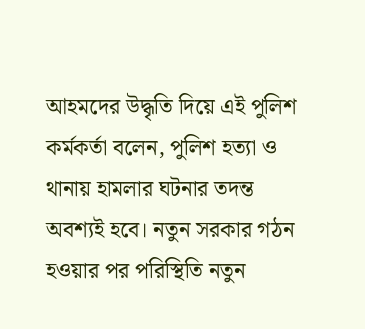আহমদের উদ্ধৃতি দিয়ে এই পুলিশ কর্মকর্তা বলেন, পুলিশ হত্যা ও থানায় হামলার ঘটনার তদন্ত অবশ্যই হবে। নতুন সরকার গঠন হওয়ার পর পরিস্থিতি নতুন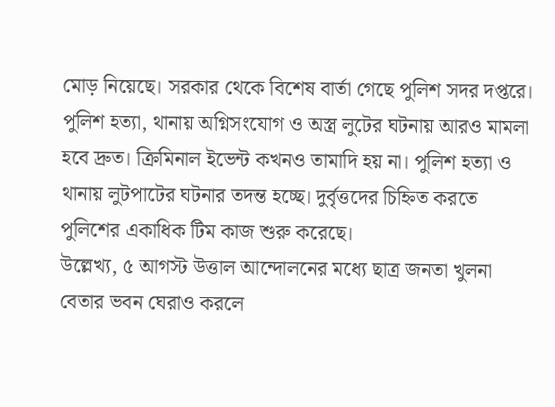মোড় নিয়েছে। সরকার থেকে বিশেষ বার্তা গেছে পুলিশ সদর দপ্তরে। পুলিশ হত্যা, থানায় অগ্নিসংযোগ ও অস্ত্র লুটের ঘটনায় আরও মামলা হবে দ্রুত। ক্রিমিনাল ইভেন্ট কখনও তামাদি হয় না। পুলিশ হত্যা ও থানায় লুটপাটের ঘটনার তদন্ত হচ্ছে। দুর্বৃত্তদের চিহ্নিত করতে পুলিশের একাধিক টিম কাজ শুরু করেছে।
উল্লেখ্য, ৫ আগস্ট উত্তাল আন্দোলনের মধ্যে ছাত্র জনতা খুলনা বেতার ভবন ঘেরাও করলে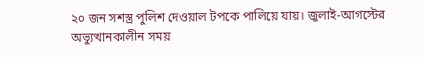২০ জন সশস্ত্র পুলিশ দেওয়াল টপকে পালিয়ে যায়। জুলাই-আগস্টের অভ্যুত্থানকালীন সময়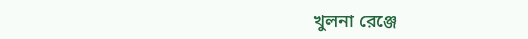খুলনা রেঞ্জে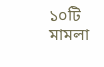১০টি মামলা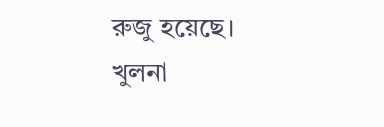রুজু হয়েছে।
খুলনা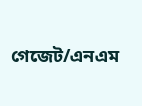গেজেট/এনএম